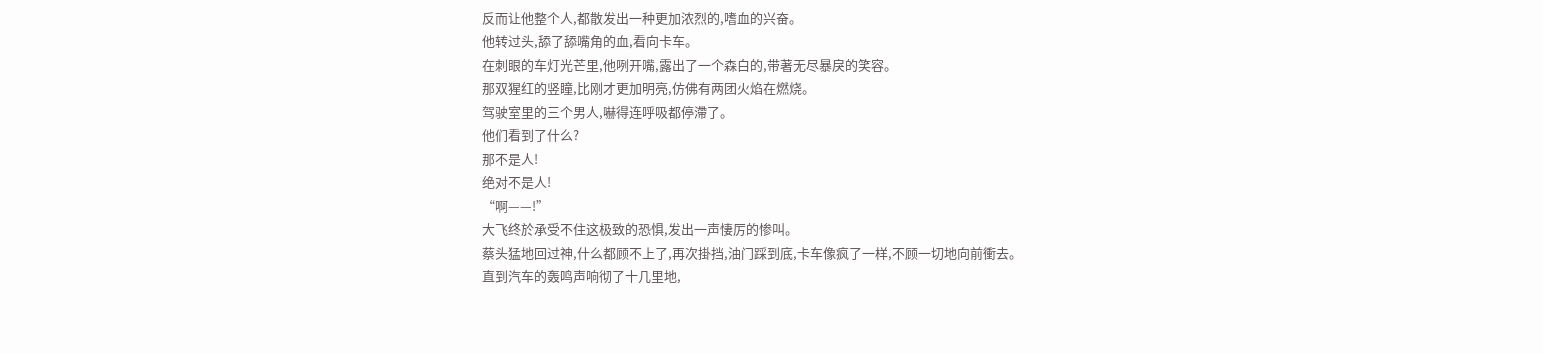反而让他整个人,都散发出一种更加浓烈的,嗜血的兴奋。
他转过头,舔了舔嘴角的血,看向卡车。
在刺眼的车灯光芒里,他咧开嘴,露出了一个森白的,带著无尽暴戾的笑容。
那双猩红的竖瞳,比刚才更加明亮,仿佛有两团火焰在燃烧。
驾驶室里的三个男人,嚇得连呼吸都停滯了。
他们看到了什么?
那不是人!
绝对不是人!
“啊——!”
大飞终於承受不住这极致的恐惧,发出一声悽厉的惨叫。
蔡头猛地回过神,什么都顾不上了,再次掛挡,油门踩到底,卡车像疯了一样,不顾一切地向前衝去。
直到汽车的轰鸣声响彻了十几里地,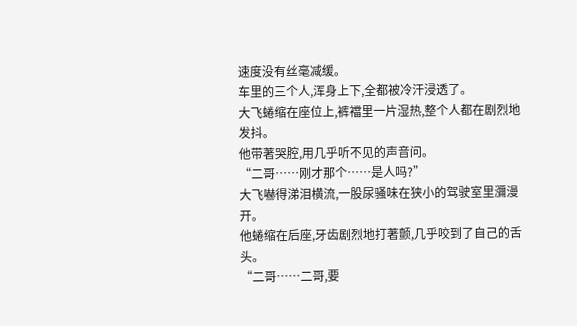速度没有丝毫减缓。
车里的三个人,浑身上下,全都被冷汗浸透了。
大飞蜷缩在座位上,裤襠里一片湿热,整个人都在剧烈地发抖。
他带著哭腔,用几乎听不见的声音问。
“二哥……刚才那个……是人吗?”
大飞嚇得涕泪横流,一股尿骚味在狭小的驾驶室里瀰漫开。
他蜷缩在后座,牙齿剧烈地打著颤,几乎咬到了自己的舌头。
“二哥……二哥,要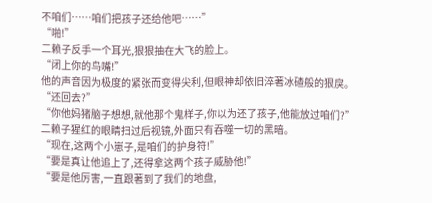不咱们……咱们把孩子还给他吧……”
“啪!”
二赖子反手一个耳光,狠狠抽在大飞的脸上。
“闭上你的鸟嘴!”
他的声音因为极度的紧张而变得尖利,但眼神却依旧淬著冰碴般的狠戾。
“还回去?”
“你他妈猪脑子想想,就他那个鬼样子,你以为还了孩子,他能放过咱们?”
二赖子猩红的眼睛扫过后视镜,外面只有吞噬一切的黑暗。
“现在,这两个小崽子,是咱们的护身符!”
“要是真让他追上了,还得拿这两个孩子威胁他!”
“要是他厉害,一直跟著到了我们的地盘,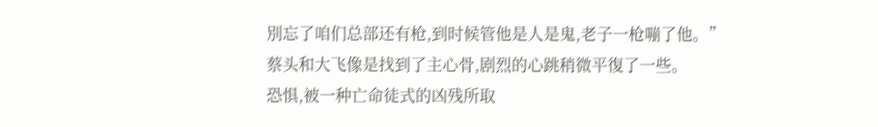別忘了咱们总部还有枪,到时候管他是人是鬼,老子一枪嘣了他。”
蔡头和大飞像是找到了主心骨,剧烈的心跳稍微平復了一些。
恐惧,被一种亡命徒式的凶残所取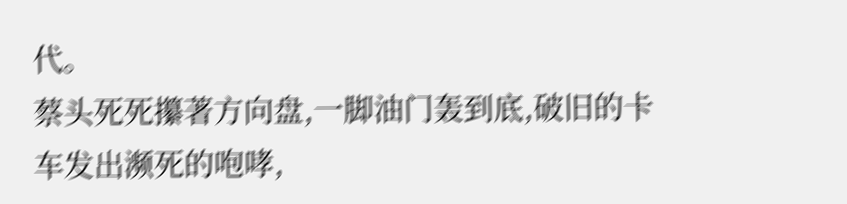代。
蔡头死死攥著方向盘,一脚油门轰到底,破旧的卡车发出濒死的咆哮,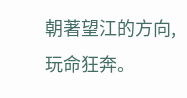朝著望江的方向,玩命狂奔。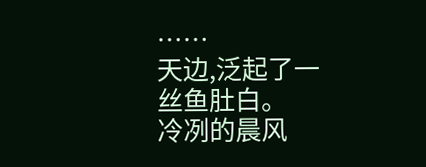……
天边,泛起了一丝鱼肚白。
冷冽的晨风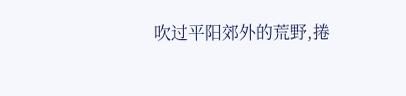吹过平阳郊外的荒野,捲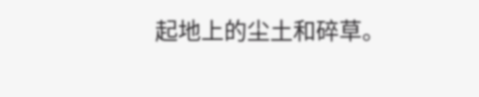起地上的尘土和碎草。